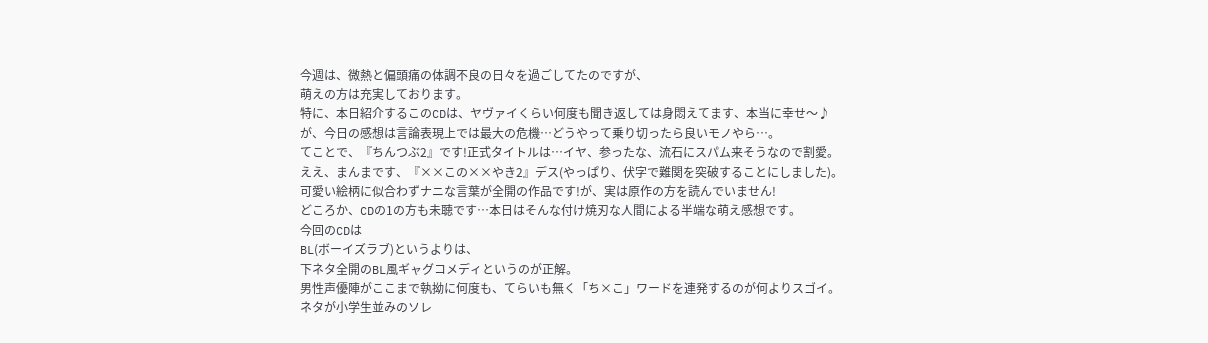今週は、微熱と偏頭痛の体調不良の日々を過ごしてたのですが、
萌えの方は充実しております。
特に、本日紹介するこのCDは、ヤヴァイくらい何度も聞き返しては身悶えてます、本当に幸せ〜♪
が、今日の感想は言論表現上では最大の危機…どうやって乗り切ったら良いモノやら…。
てことで、『ちんつぶ2』です!正式タイトルは…イヤ、参ったな、流石にスパム来そうなので割愛。
ええ、まんまです、『××この××やき2』デス(やっぱり、伏字で難関を突破することにしました)。
可愛い絵柄に似合わずナニな言葉が全開の作品です!が、実は原作の方を読んでいません!
どころか、CDの1の方も未聴です…本日はそんな付け焼刃な人間による半端な萌え感想です。
今回のCDは
BL(ボーイズラブ)というよりは、
下ネタ全開のBL風ギャグコメディというのが正解。
男性声優陣がここまで執拗に何度も、てらいも無く「ち×こ」ワードを連発するのが何よりスゴイ。
ネタが小学生並みのソレ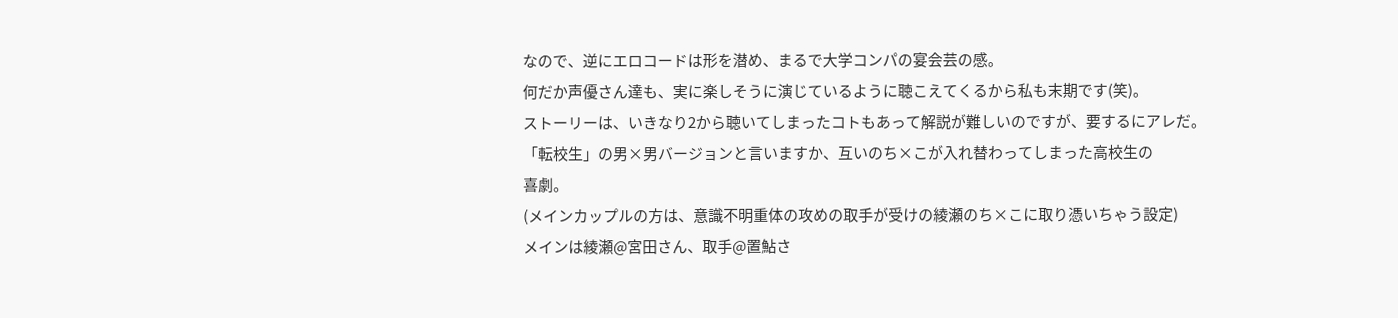なので、逆にエロコードは形を潜め、まるで大学コンパの宴会芸の感。
何だか声優さん達も、実に楽しそうに演じているように聴こえてくるから私も末期です(笑)。
ストーリーは、いきなり2から聴いてしまったコトもあって解説が難しいのですが、要するにアレだ。
「転校生」の男×男バージョンと言いますか、互いのち×こが入れ替わってしまった高校生の
喜劇。
(メインカップルの方は、意識不明重体の攻めの取手が受けの綾瀬のち×こに取り憑いちゃう設定)
メインは綾瀬@宮田さん、取手@置鮎さ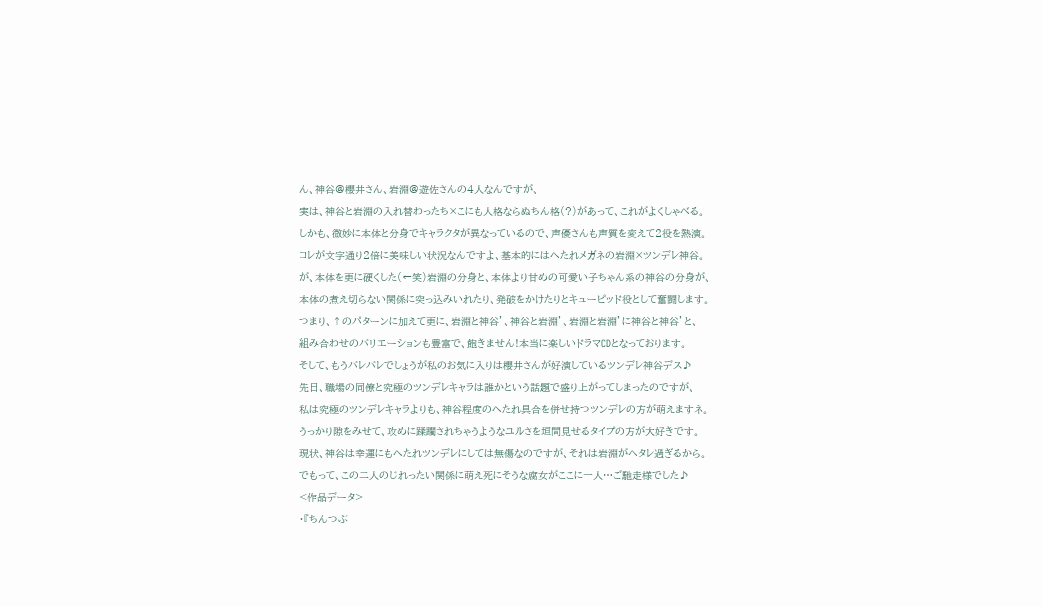ん、神谷@櫻井さん、岩淵@遊佐さんの4人なんですが、
実は、神谷と岩淵の入れ替わったち×こにも人格ならぬちん格(?)があって、これがよくしゃべる。
しかも、微妙に本体と分身でキャラクタが異なっているので、声優さんも声質を変えて2役を熱演。
コレが文字通り2倍に美味しい状況なんですよ、基本的にはへたれメガネの岩淵×ツンデレ神谷。
が、本体を更に硬くした(←笑)岩淵の分身と、本体より甘めの可愛い子ちゃん系の神谷の分身が、
本体の煮え切らない関係に突っ込みいれたり、発破をかけたりとキューピッド役として奮闘します。
つまり、↑のパターンに加えて更に、岩淵と神谷’、神谷と岩淵’、岩淵と岩淵’に神谷と神谷’と、
組み合わせのバリエーションも豊富で、飽きません!本当に楽しいドラマCDとなっております。
そして、もうバレバレでしょうが私のお気に入りは櫻井さんが好演しているツンデレ神谷デス♪
先日、職場の同僚と究極のツンデレキャラは誰かという話題で盛り上がってしまったのですが、
私は究極のツンデレキャラよりも、神谷程度のへたれ具合を併せ持つツンデレの方が萌えますネ。
うっかり隙をみせて、攻めに蹂躙されちゃうようなユルさを垣間見せるタイプの方が大好きです。
現状、神谷は幸運にもへたれツンデレにしては無傷なのですが、それは岩淵がヘタレ過ぎるから。
でもって、この二人のじれったい関係に萌え死にそうな腐女がここに一人…ご馳走様でした♪
<作品データ>
・『ちんつぶ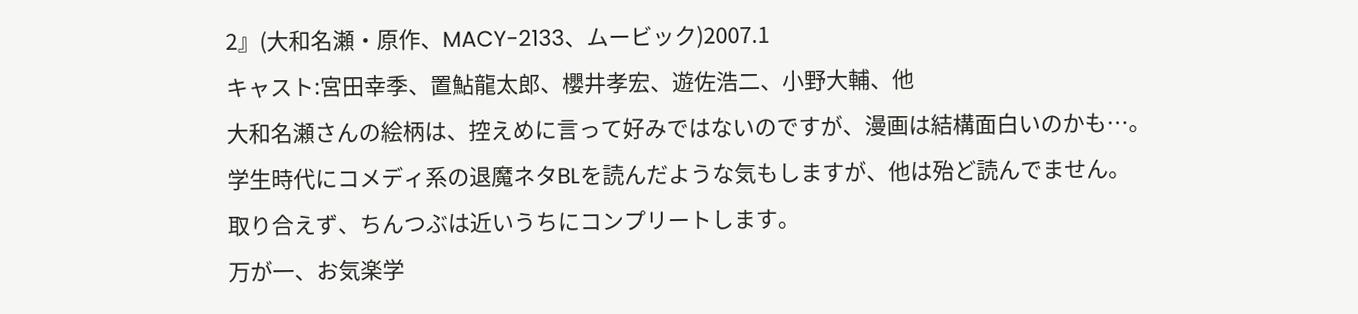2』(大和名瀬・原作、MACY-2133、ムービック)2007.1
キャスト:宮田幸季、置鮎龍太郎、櫻井孝宏、遊佐浩二、小野大輔、他
大和名瀬さんの絵柄は、控えめに言って好みではないのですが、漫画は結構面白いのかも…。
学生時代にコメディ系の退魔ネタBLを読んだような気もしますが、他は殆ど読んでません。
取り合えず、ちんつぶは近いうちにコンプリートします。
万が一、お気楽学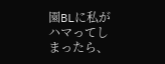園BLに私がハマってしまったら、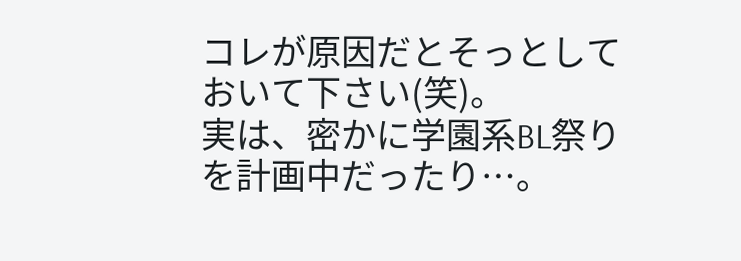コレが原因だとそっとしておいて下さい(笑)。
実は、密かに学園系BL祭りを計画中だったり…。